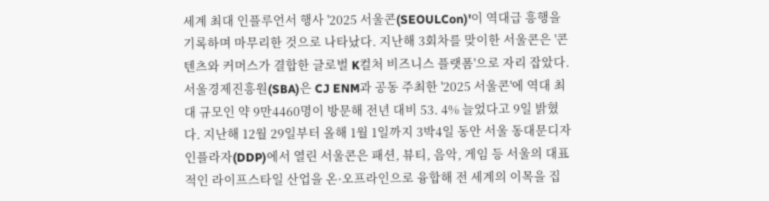세계 최대 인플루언서 행사 '2025 서울콘(SEOULCon)'이 역대급 흥행을 기록하며 마무리한 것으로 나타났다. 지난해 3회차를 맞이한 서울콘은 '콘텐츠와 커머스가 결합한 글로벌 K컬처 비즈니스 플랫폼'으로 자리 잡았다. 서울경제진흥원(SBA)은 CJ ENM과 공동 주최한 '2025 서울콘'에 역대 최대 규모인 약 9만4460명이 방문해 전년 대비 53. 4% 늘었다고 9일 밝혔다. 지난해 12월 29일부터 올해 1월 1일까지 3박4일 동안 서울 동대문디자인플라자(DDP)에서 열린 서울콘은 패션, 뷰티, 음악, 게임 등 서울의 대표적인 라이프스타일 산업을 온·오프라인으로 융합해 전 세계의 이목을 집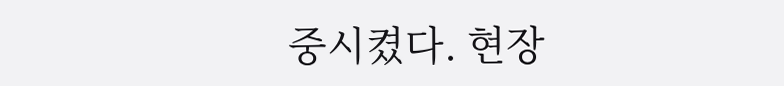중시켰다. 현장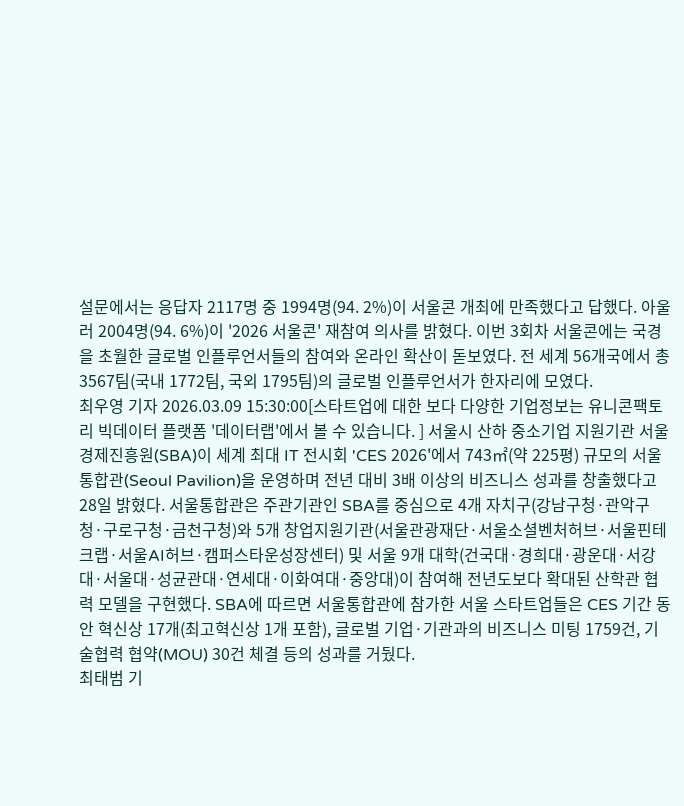설문에서는 응답자 2117명 중 1994명(94. 2%)이 서울콘 개최에 만족했다고 답했다. 아울러 2004명(94. 6%)이 '2026 서울콘' 재참여 의사를 밝혔다. 이번 3회차 서울콘에는 국경을 초월한 글로벌 인플루언서들의 참여와 온라인 확산이 돋보였다. 전 세계 56개국에서 총 3567팀(국내 1772팀, 국외 1795팀)의 글로벌 인플루언서가 한자리에 모였다.
최우영 기자 2026.03.09 15:30:00[스타트업에 대한 보다 다양한 기업정보는 유니콘팩토리 빅데이터 플랫폼 '데이터랩'에서 볼 수 있습니다. ] 서울시 산하 중소기업 지원기관 서울경제진흥원(SBA)이 세계 최대 IT 전시회 'CES 2026'에서 743㎡(약 225평) 규모의 서울통합관(Seoul Pavilion)을 운영하며 전년 대비 3배 이상의 비즈니스 성과를 창출했다고 28일 밝혔다. 서울통합관은 주관기관인 SBA를 중심으로 4개 자치구(강남구청·관악구청·구로구청·금천구청)와 5개 창업지원기관(서울관광재단·서울소셜벤처허브·서울핀테크랩·서울AI허브·캠퍼스타운성장센터) 및 서울 9개 대학(건국대·경희대·광운대·서강대·서울대·성균관대·연세대·이화여대·중앙대)이 참여해 전년도보다 확대된 산학관 협력 모델을 구현했다. SBA에 따르면 서울통합관에 참가한 서울 스타트업들은 CES 기간 동안 혁신상 17개(최고혁신상 1개 포함), 글로벌 기업·기관과의 비즈니스 미팅 1759건, 기술협력 협약(MOU) 30건 체결 등의 성과를 거뒀다.
최태범 기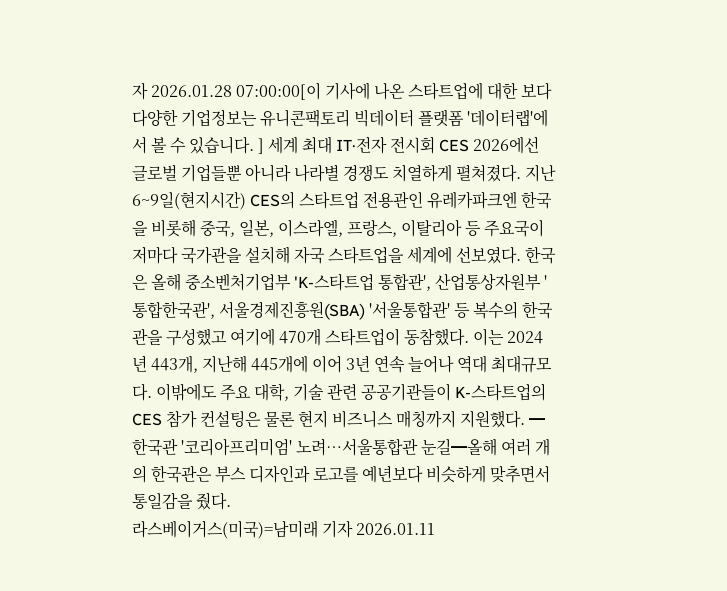자 2026.01.28 07:00:00[이 기사에 나온 스타트업에 대한 보다 다양한 기업정보는 유니콘팩토리 빅데이터 플랫폼 '데이터랩'에서 볼 수 있습니다. ] 세계 최대 IT·전자 전시회 CES 2026에선 글로벌 기업들뿐 아니라 나라별 경쟁도 치열하게 펼쳐졌다. 지난 6~9일(현지시간) CES의 스타트업 전용관인 유레카파크엔 한국을 비롯해 중국, 일본, 이스라엘, 프랑스, 이탈리아 등 주요국이 저마다 국가관을 설치해 자국 스타트업을 세계에 선보였다. 한국은 올해 중소벤처기업부 'K-스타트업 통합관', 산업통상자원부 '통합한국관', 서울경제진흥원(SBA) '서울통합관' 등 복수의 한국관을 구성했고 여기에 470개 스타트업이 동참했다. 이는 2024년 443개, 지난해 445개에 이어 3년 연속 늘어나 역대 최대규모다. 이밖에도 주요 대학, 기술 관련 공공기관들이 K-스타트업의 CES 참가 컨설팅은 물론 현지 비즈니스 매칭까지 지원했다. ━한국관 '코리아프리미엄' 노려…서울통합관 눈길━올해 여러 개의 한국관은 부스 디자인과 로고를 예년보다 비슷하게 맞추면서 통일감을 줬다.
라스베이거스(미국)=남미래 기자 2026.01.11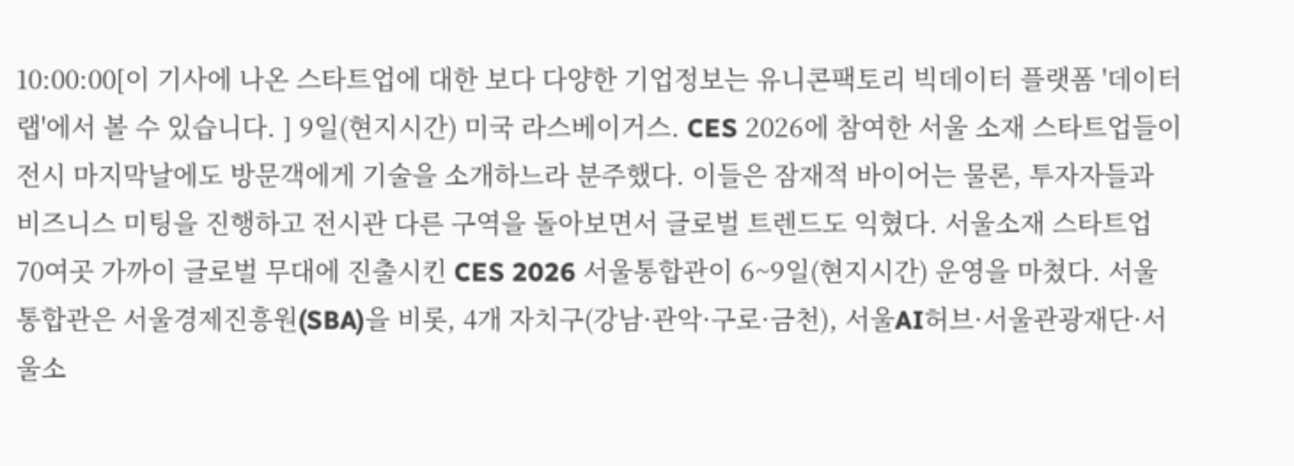10:00:00[이 기사에 나온 스타트업에 대한 보다 다양한 기업정보는 유니콘팩토리 빅데이터 플랫폼 '데이터랩'에서 볼 수 있습니다. ] 9일(현지시간) 미국 라스베이거스. CES 2026에 참여한 서울 소재 스타트업들이 전시 마지막날에도 방문객에게 기술을 소개하느라 분주했다. 이들은 잠재적 바이어는 물론, 투자자들과 비즈니스 미팅을 진행하고 전시관 다른 구역을 돌아보면서 글로벌 트렌드도 익혔다. 서울소재 스타트업 70여곳 가까이 글로벌 무대에 진출시킨 CES 2026 서울통합관이 6~9일(현지시간) 운영을 마쳤다. 서울통합관은 서울경제진흥원(SBA)을 비롯, 4개 자치구(강남·관악·구로·금천), 서울AI허브·서울관광재단·서울소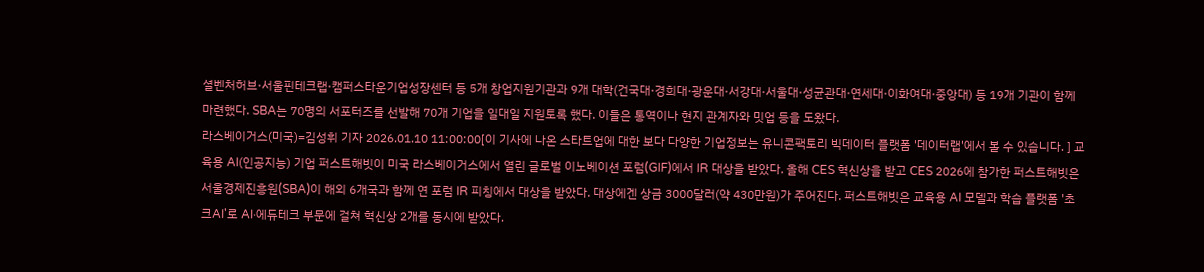셜벤처허브·서울핀테크랩·캠퍼스타운기업성장센터 등 5개 창업지원기관과 9개 대학(건국대·경희대·광운대·서강대·서울대·성균관대·연세대·이화여대·중앙대) 등 19개 기관이 함께 마련했다. SBA는 70명의 서포터즈를 선발해 70개 기업을 일대일 지원토록 했다. 이들은 통역이나 현지 관계자와 밋업 등을 도왔다.
라스베이거스(미국)=김성휘 기자 2026.01.10 11:00:00[이 기사에 나온 스타트업에 대한 보다 다양한 기업정보는 유니콘팩토리 빅데이터 플랫폼 '데이터랩'에서 볼 수 있습니다. ] 교육용 AI(인공지능) 기업 퍼스트해빗이 미국 라스베이거스에서 열린 글로벌 이노베이션 포럼(GIF)에서 IR 대상을 받았다. 올해 CES 혁신상을 받고 CES 2026에 참가한 퍼스트해빗은 서울경제진흥원(SBA)이 해외 6개국과 함께 연 포럼 IR 피칭에서 대상을 받았다. 대상에겐 상금 3000달러(약 430만원)가 주어진다. 퍼스트해빗은 교육용 AI 모델과 학습 플랫폼 '초크AI'로 AI·에듀테크 부문에 걸쳐 혁신상 2개를 동시에 받았다.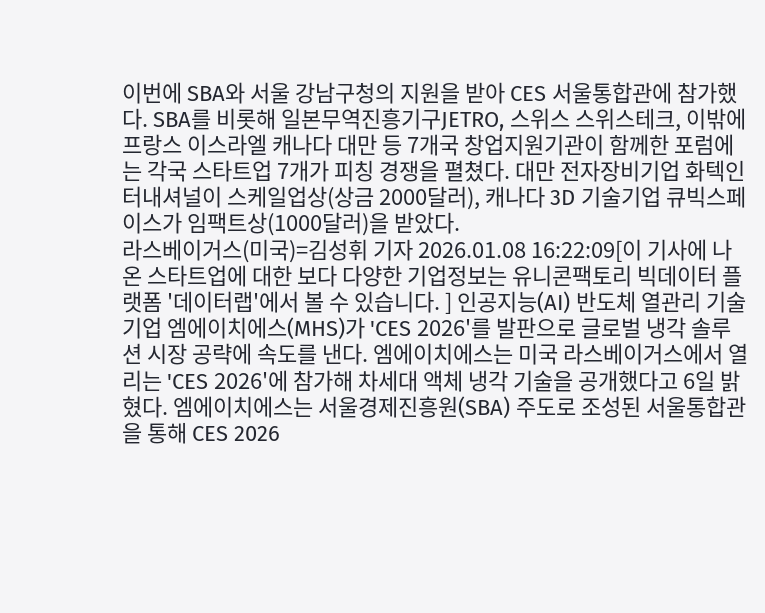이번에 SBA와 서울 강남구청의 지원을 받아 CES 서울통합관에 참가했다. SBA를 비롯해 일본무역진흥기구JETRO, 스위스 스위스테크, 이밖에 프랑스 이스라엘 캐나다 대만 등 7개국 창업지원기관이 함께한 포럼에는 각국 스타트업 7개가 피칭 경쟁을 펼쳤다. 대만 전자장비기업 화텍인터내셔널이 스케일업상(상금 2000달러), 캐나다 3D 기술기업 큐빅스페이스가 임팩트상(1000달러)을 받았다.
라스베이거스(미국)=김성휘 기자 2026.01.08 16:22:09[이 기사에 나온 스타트업에 대한 보다 다양한 기업정보는 유니콘팩토리 빅데이터 플랫폼 '데이터랩'에서 볼 수 있습니다. ] 인공지능(AI) 반도체 열관리 기술 기업 엠에이치에스(MHS)가 'CES 2026'를 발판으로 글로벌 냉각 솔루션 시장 공략에 속도를 낸다. 엠에이치에스는 미국 라스베이거스에서 열리는 'CES 2026'에 참가해 차세대 액체 냉각 기술을 공개했다고 6일 밝혔다. 엠에이치에스는 서울경제진흥원(SBA) 주도로 조성된 서울통합관을 통해 CES 2026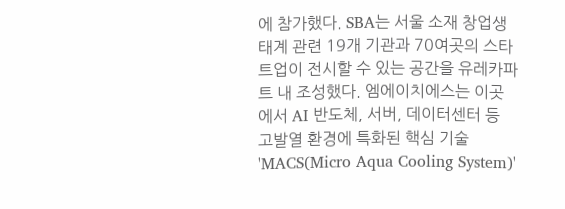에 참가했다. SBA는 서울 소재 창업생태계 관련 19개 기관과 70여곳의 스타트업이 전시할 수 있는 공간을 유레카파트 내 조성했다. 엠에이치에스는 이곳에서 AI 반도체, 서버, 데이터센터 등 고발열 환경에 특화된 핵심 기술 'MACS(Micro Aqua Cooling System)'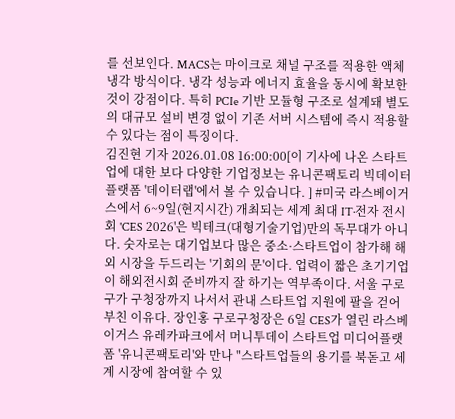를 선보인다. MACS는 마이크로 채널 구조를 적용한 액체 냉각 방식이다. 냉각 성능과 에너지 효율을 동시에 확보한 것이 강점이다. 특히 PCIe 기반 모듈형 구조로 설계돼 별도의 대규모 설비 변경 없이 기존 서버 시스템에 즉시 적용할 수 있다는 점이 특징이다.
김진현 기자 2026.01.08 16:00:00[이 기사에 나온 스타트업에 대한 보다 다양한 기업정보는 유니콘팩토리 빅데이터 플랫폼 '데이터랩'에서 볼 수 있습니다. ] #미국 라스베이거스에서 6~9일(현지시간) 개최되는 세계 최대 IT·전자 전시회 'CES 2026'은 빅테크(대형기술기업)만의 독무대가 아니다. 숫자로는 대기업보다 많은 중소·스타트업이 참가해 해외 시장을 두드리는 '기회의 문'이다. 업력이 짧은 초기기업이 해외전시회 준비까지 잘 하기는 역부족이다. 서울 구로구가 구청장까지 나서서 관내 스타트업 지원에 팔을 걷어부친 이유다. 장인홍 구로구청장은 6일 CES가 열린 라스베이거스 유레카파크에서 머니투데이 스타트업 미디어플랫폼 '유니콘팩토리'와 만나 "스타트업들의 용기를 북돋고 세계 시장에 참여할 수 있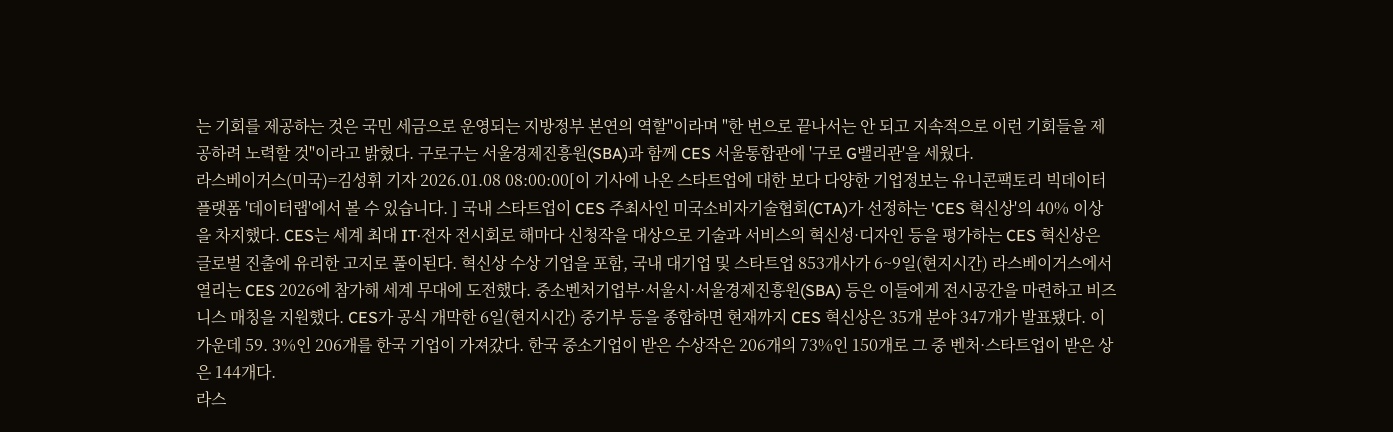는 기회를 제공하는 것은 국민 세금으로 운영되는 지방정부 본연의 역할"이라며 "한 번으로 끝나서는 안 되고 지속적으로 이런 기회들을 제공하려 노력할 것"이라고 밝혔다. 구로구는 서울경제진흥원(SBA)과 함께 CES 서울통합관에 '구로 G밸리관'을 세웠다.
라스베이거스(미국)=김성휘 기자 2026.01.08 08:00:00[이 기사에 나온 스타트업에 대한 보다 다양한 기업정보는 유니콘팩토리 빅데이터 플랫폼 '데이터랩'에서 볼 수 있습니다. ] 국내 스타트업이 CES 주최사인 미국소비자기술협회(CTA)가 선정하는 'CES 혁신상'의 40% 이상을 차지했다. CES는 세계 최대 IT·전자 전시회로 해마다 신청작을 대상으로 기술과 서비스의 혁신성·디자인 등을 평가하는 CES 혁신상은 글로벌 진출에 유리한 고지로 풀이된다. 혁신상 수상 기업을 포함, 국내 대기업 및 스타트업 853개사가 6~9일(현지시간) 라스베이거스에서 열리는 CES 2026에 참가해 세계 무대에 도전했다. 중소벤처기업부·서울시·서울경제진흥원(SBA) 등은 이들에게 전시공간을 마련하고 비즈니스 매칭을 지원했다. CES가 공식 개막한 6일(현지시간) 중기부 등을 종합하면 현재까지 CES 혁신상은 35개 분야 347개가 발표됐다. 이 가운데 59. 3%인 206개를 한국 기업이 가져갔다. 한국 중소기업이 받은 수상작은 206개의 73%인 150개로 그 중 벤처·스타트업이 받은 상은 144개다.
라스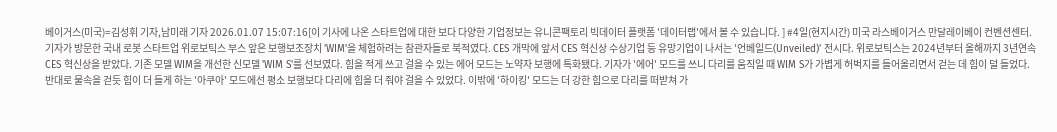베이거스(미국)=김성휘 기자,남미래 기자 2026.01.07 15:07:16[이 기사에 나온 스타트업에 대한 보다 다양한 기업정보는 유니콘팩토리 빅데이터 플랫폼 '데이터랩'에서 볼 수 있습니다. ] #4일(현지시간) 미국 라스베이거스 만달레이베이 컨벤션센터. 기자가 방문한 국내 로봇 스타트업 위로보틱스 부스 앞은 보행보조장치 'WIM'을 체험하려는 참관자들로 북적였다. CES 개막에 앞서 CES 혁신상 수상기업 등 유망기업이 나서는 '언베일드(Unveiled)' 전시다. 위로보틱스는 2024년부터 올해까지 3년연속 CES 혁신상을 받았다. 기존 모델 WIM을 개선한 신모델 'WIM S'를 선보였다. 힘을 적게 쓰고 걸을 수 있는 에어 모드는 노약자 보행에 특화됐다. 기자가 '에어' 모드를 쓰니 다리를 움직일 때 WIM S가 가볍게 허벅지를 들어올리면서 걷는 데 힘이 덜 들었다. 반대로 물속을 걷듯 힘이 더 들게 하는 '아쿠아' 모드에선 평소 보행보다 다리에 힘을 더 줘야 걸을 수 있었다. 이밖에 '하이킹' 모드는 더 강한 힘으로 다리를 떠받쳐 가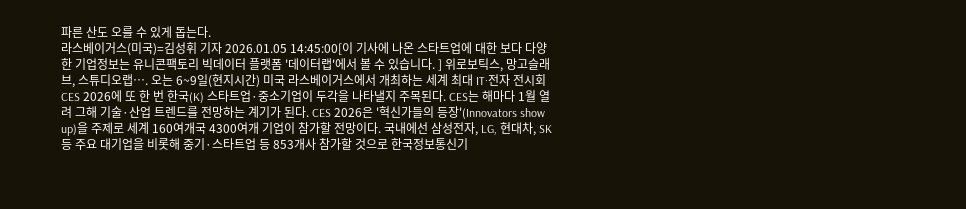파른 산도 오를 수 있게 돕는다.
라스베이거스(미국)=김성휘 기자 2026.01.05 14:45:00[이 기사에 나온 스타트업에 대한 보다 다양한 기업정보는 유니콘팩토리 빅데이터 플랫폼 '데이터랩'에서 볼 수 있습니다. ] 위로보틱스, 망고슬래브, 스튜디오랩…. 오는 6~9일(현지시간) 미국 라스베이거스에서 개최하는 세계 최대 IT·전자 전시회 CES 2026에 또 한 번 한국(K) 스타트업·중소기업이 두각을 나타낼지 주목된다. CES는 해마다 1월 열려 그해 기술·산업 트렌드를 전망하는 계기가 된다. CES 2026은 '혁신가들의 등장'(Innovators show up)을 주제로 세계 160여개국 4300여개 기업이 참가할 전망이다. 국내에선 삼성전자, LG, 현대차, SK 등 주요 대기업을 비롯해 중기·스타트업 등 853개사 참가할 것으로 한국정보통신기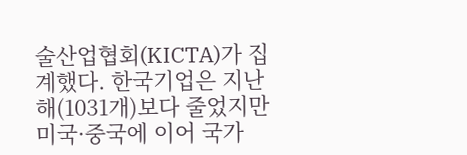술산업협회(KICTA)가 집계했다. 한국기업은 지난해(1031개)보다 줄었지만 미국·중국에 이어 국가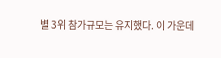별 3위 참가규모는 유지했다. 이 가운데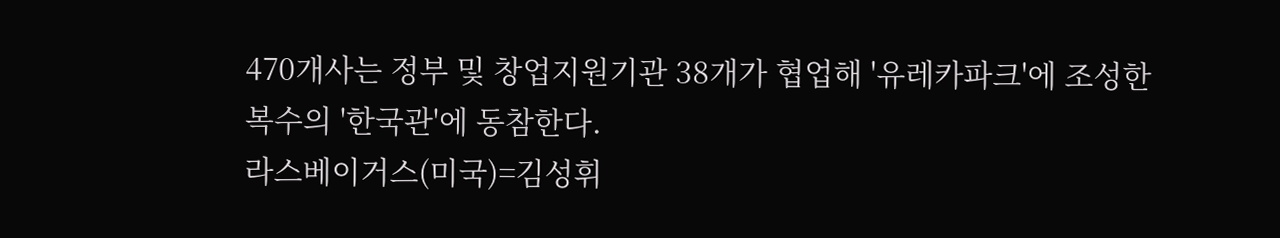470개사는 정부 및 창업지원기관 38개가 협업해 '유레카파크'에 조성한 복수의 '한국관'에 동참한다.
라스베이거스(미국)=김성휘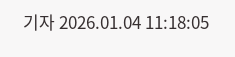기자 2026.01.04 11:18:05